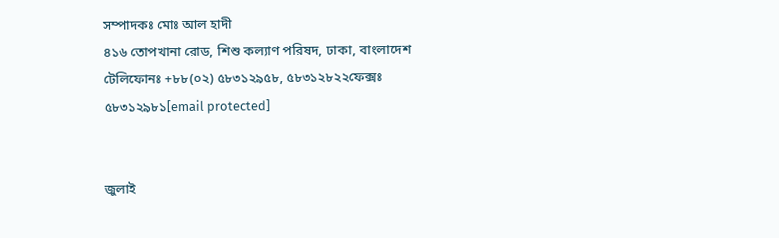সম্পাদকঃ মোঃ আল হাদী
৪১৬ তোপখানা রোড, শিশু কল্যাণ পরিষদ, ঢাকা, বাংলাদেশ
টেলিফোনঃ +৮৮(০২) ৫৮৩১২৯৫৮, ৫৮৩১২৮২২ফেক্সঃ ৫৮৩১২৯৮১[email protected]


জুলাই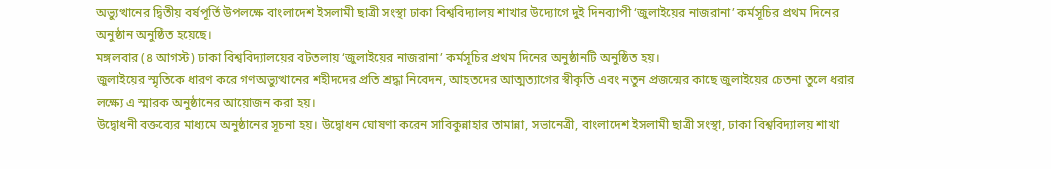অভ্যুত্থানের দ্বিতীয় বর্ষপূর্তি উপলক্ষে বাংলাদেশ ইসলামী ছাত্রী সংস্থা ঢাকা বিশ্ববিদ্যালয় শাখার উদ্যোগে দুই দিনব্যাপী ‘জুলাইয়ের নাজরানা’ কর্মসূচির প্রথম দিনের অনুষ্ঠান অনুষ্ঠিত হয়েছে।
মঙ্গলবার (৪ আগস্ট) ঢাকা বিশ্ববিদ্যালয়ের বটতলায় ‘জুলাইয়ের নাজরানা’ কর্মসূচির প্রথম দিনের অনুষ্ঠানটি অনুষ্ঠিত হয়।
জুলাইয়ের স্মৃতিকে ধারণ করে গণঅভ্যুত্থানের শহীদদের প্রতি শ্রদ্ধা নিবেদন, আহতদের আত্মত্যাগের স্বীকৃতি এবং নতুন প্রজন্মের কাছে জুলাইয়ের চেতনা তুলে ধরার লক্ষ্যে এ স্মারক অনুষ্ঠানের আয়োজন করা হয়।
উদ্বোধনী বক্তব্যের মাধ্যমে অনুষ্ঠানের সূচনা হয়। উদ্বোধন ঘোষণা করেন সাবিকুন্নাহার তামান্না, সভানেত্রী, বাংলাদেশ ইসলামী ছাত্রী সংস্থা, ঢাকা বিশ্ববিদ্যালয় শাখা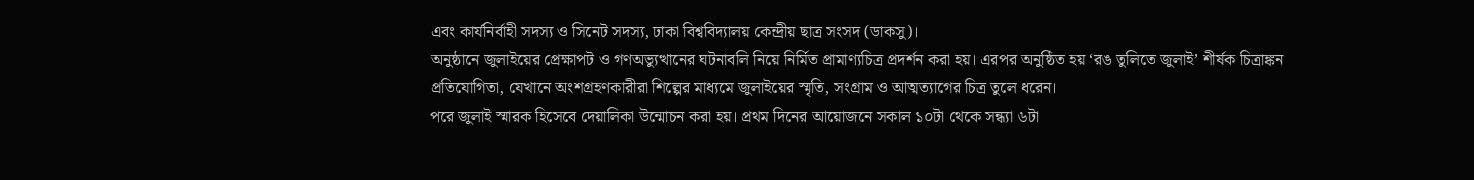এবং কার্যনির্বাহী সদস্য ও সিনেট সদস্য, ঢাকা বিশ্ববিদ্যালয় কেন্দ্রীয় ছাত্র সংসদ (ডাকসু)।
অনুষ্ঠানে জুলাইয়ের প্রেক্ষাপট ও গণঅভ্যুত্থানের ঘটনাবলি নিয়ে নির্মিত প্রামাণ্যচিত্র প্রদর্শন করা হয়। এরপর অনুষ্ঠিত হয় ‘রঙ তুলিতে জুলাই’ শীর্ষক চিত্রাঙ্কন প্রতিযোগিতা, যেখানে অংশগ্রহণকারীরা শিল্পের মাধ্যমে জুলাইয়ের স্মৃতি, সংগ্রাম ও আত্মত্যাগের চিত্র তুলে ধরেন।
পরে জুলাই স্মারক হিসেবে দেয়ালিকা উন্মোচন করা হয়। প্রথম দিনের আয়োজনে সকাল ১০টা থেকে সন্ধ্যা ৬টা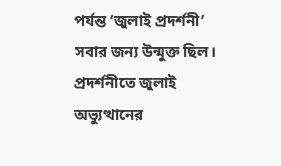পর্যন্ত ‘জুলাই প্রদর্শনী’ সবার জন্য উন্মুক্ত ছিল। প্রদর্শনীতে জুলাই অভ্যুত্থানের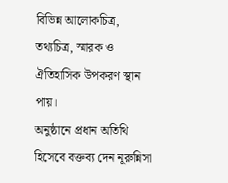বিভিন্ন আলোকচিত্র, তথ্যচিত্র, স্মারক ও ঐতিহাসিক উপকরণ স্থান পায়।
অনুষ্ঠানে প্রধান অতিথি হিসেবে বক্তব্য দেন নূরুন্নিসা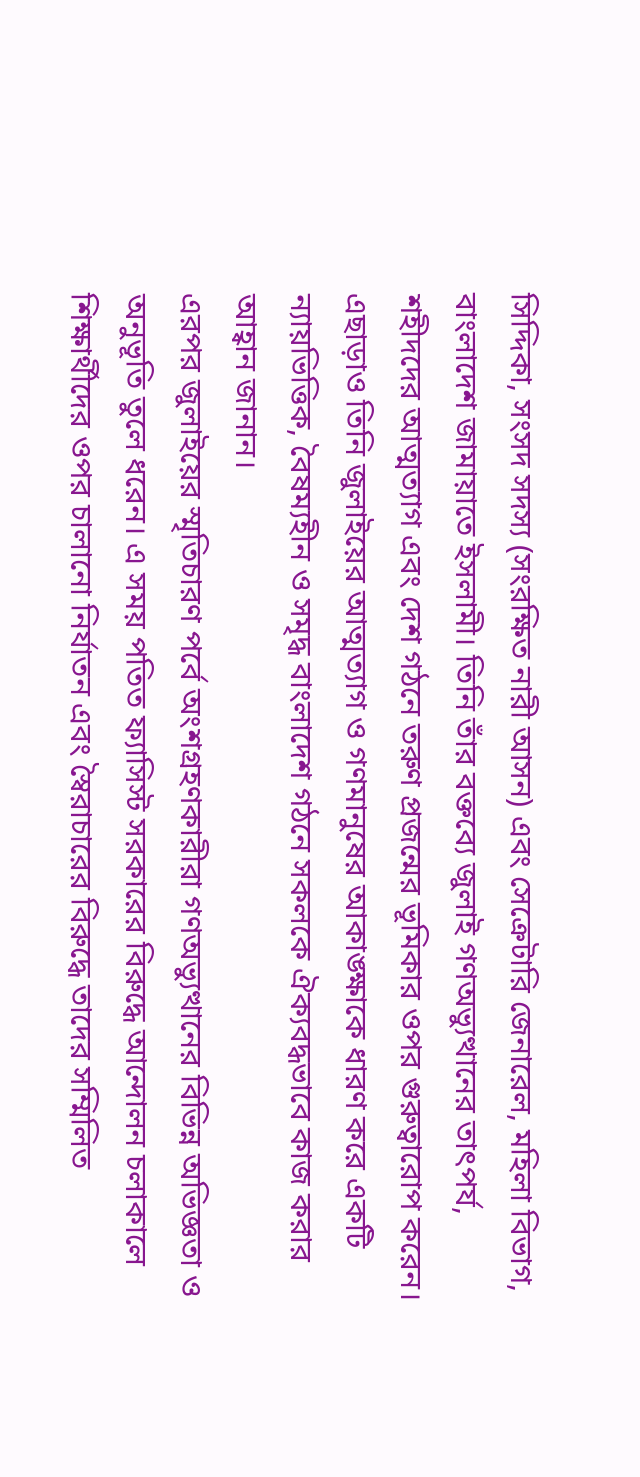সিদ্দিকা, সংসদ সদস্য (সংরক্ষিত নারী আসন) এবং সেক্রেটারি জেনারেল, মহিলা বিভাগ, বাংলাদেশ জামায়াতে ইসলামী। তিনি তাঁর বক্তব্যে জুলাই গণঅভ্যুত্থানের তাৎপর্য, শহীদদের আত্মত্যাগ এবং দেশ গঠনে তরুণ প্রজন্মের ভূমিকার ওপর গুরুত্বারোপ করেন। এছাড়াও তিনি জুলাইয়ের আত্মত্যাগ ও গণমানুষের আকাঙ্ক্ষাকে ধারণ করে একটি ন্যায়ভিত্তিক, বৈষম্যহীন ও সমৃদ্ধ বাংলাদেশ গঠনে সকলকে ঐক্যবদ্ধভাবে কাজ করার আহ্বান জানান।
এরপর জুলাইয়ের স্মৃতিচারণ পর্বে অংশগ্রহণকারীরা গণঅভ্যুত্থানের বিভিন্ন অভিজ্ঞতা ও অনুভূতি তুলে ধরেন। এ সময় পতিত ফ্যাসিস্ট সরকারের বিরুদ্ধে আন্দোলন চলাকালে শিক্ষার্থীদের ওপর চালানো নির্যাতন এবং স্বৈরাচারের বিরুদ্ধে তাদের সম্মিলিত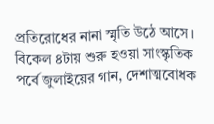প্রতিরোধের নানা স্মৃতি উঠে আসে।
বিকেল ৪টায় শুরু হওয়া সাংস্কৃতিক পর্বে জুলাইয়ের গান, দেশাত্মবোধক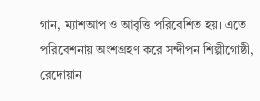গান, ম্যাশআপ ও আবৃত্তি পরিবেশিত হয়। এতে পরিবেশনায় অংশগ্রহণ করে সন্দীপন শিল্পীগোষ্ঠী, রেদোয়ান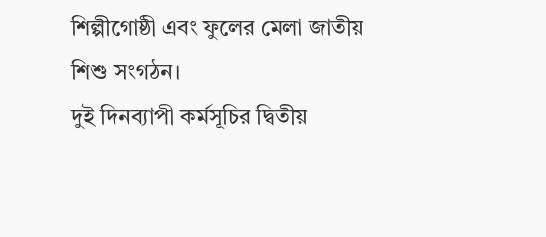শিল্পীগোষ্ঠী এবং ফুলের মেলা জাতীয় শিশু সংগঠন।
দুই দিনব্যাপী কর্মসূচির দ্বিতীয়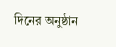দিনের অনুষ্ঠান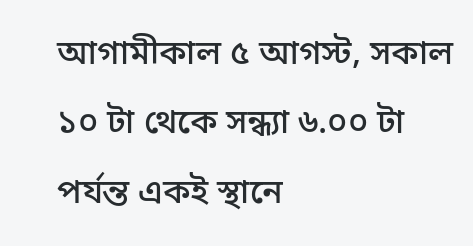আগামীকাল ৫ আগস্ট, সকাল ১০ টা থেকে সন্ধ্যা ৬.০০ টা পর্যন্ত একই স্থানে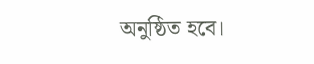অনুষ্ঠিত হবে।